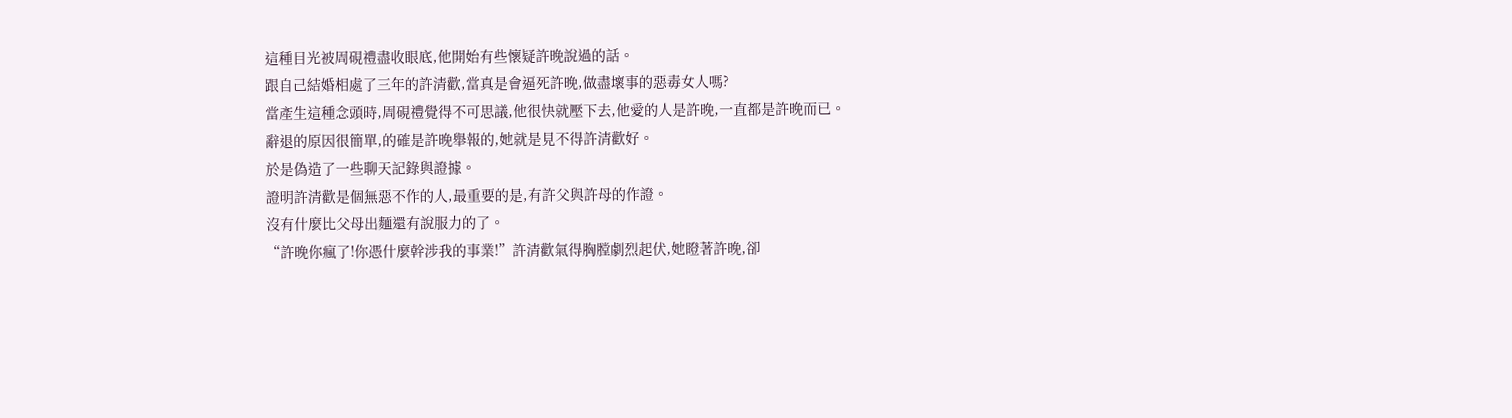這種目光被周硯禮盡收眼底,他開始有些懷疑許晚說過的話。
跟自己結婚相處了三年的許清歡,當真是會逼死許晚,做盡壞事的惡毒女人嗎?
當產生這種念頭時,周硯禮覺得不可思議,他很快就壓下去,他愛的人是許晚,一直都是許晚而已。
辭退的原因很簡單,的確是許晚舉報的,她就是見不得許清歡好。
於是偽造了一些聊天記錄與證據。
證明許清歡是個無惡不作的人,最重要的是,有許父與許母的作證。
沒有什麼比父母出麵還有說服力的了。
“許晚你瘋了!你憑什麼幹涉我的事業!”許清歡氣得胸膛劇烈起伏,她瞪著許晚,卻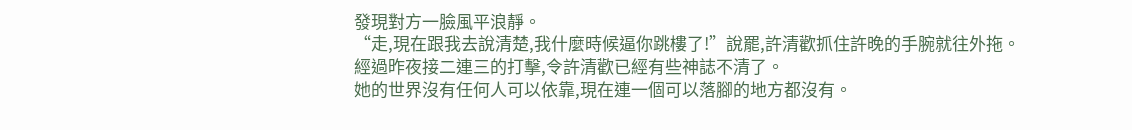發現對方一臉風平浪靜。
“走,現在跟我去說清楚,我什麼時候逼你跳樓了!”說罷,許清歡抓住許晚的手腕就往外拖。
經過昨夜接二連三的打擊,令許清歡已經有些神誌不清了。
她的世界沒有任何人可以依靠,現在連一個可以落腳的地方都沒有。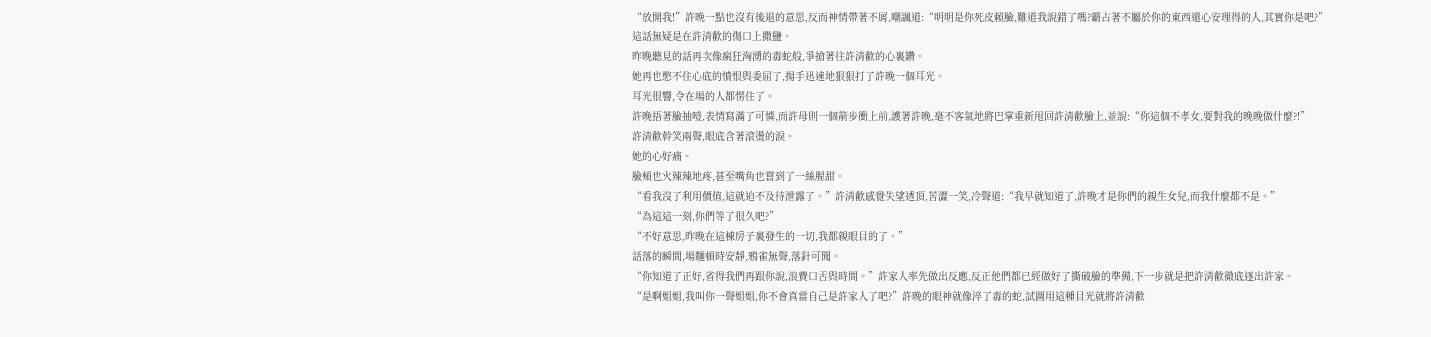“放開我!”許晚一點也沒有後退的意思,反而神情帶著不屑,嘲諷道:“明明是你死皮賴臉,難道我說錯了嗎?霸占著不屬於你的東西還心安理得的人,其實你是吧?”
這話無疑是在許清歡的傷口上撒鹽。
昨晚聽見的話再次像瘋狂洶湧的毒蛇般,爭搶著往許清歡的心裏鑽。
她再也憋不住心底的憤恨與委屈了,揚手迅速地狠狠打了許晚一個耳光。
耳光很響,令在場的人都愣住了。
許晚捂著臉抽噎,表情寫滿了可憐,而許母則一個箭步衝上前,護著許晚,毫不客氣地將巴掌重新甩回許清歡臉上,並說:“你這個不孝女,要對我的晚晚做什麼?!”
許清歡幹笑兩聲,眼底含著滾燙的淚。
她的心好痛。
臉頰也火辣辣地疼,甚至嘴角也嘗到了一絲腥甜。
“看我沒了利用價值,這就迫不及待泄露了。”許清歡感覺失望透頂,苦澀一笑,冷聲道:“我早就知道了,許晚才是你們的親生女兒,而我什麼都不是。”
“為這這一刻,你們等了很久吧?”
“不好意思,昨晚在這棟房子裏發生的一切,我都親眼目的了。”
話落的瞬間,場麵頓時安靜,鴉雀無聲,落針可聞。
“你知道了正好,省得我們再跟你說,浪費口舌與時間。”許家人率先做出反應,反正他們都已經做好了撕破臉的準備,下一步就是把許清歡徹底逐出許家。
“是啊姐姐,我叫你一聲姐姐,你不會真當自己是許家人了吧?”許晚的眼神就像淬了毒的蛇,試圖用這種目光就將許清歡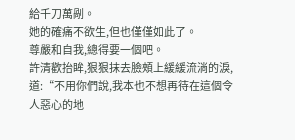給千刀萬剮。
她的確痛不欲生,但也僅僅如此了。
尊嚴和自我,總得要一個吧。
許清歡抬眸,狠狠抹去臉頰上緩緩流淌的淚,道:“不用你們說,我本也不想再待在這個令人惡心的地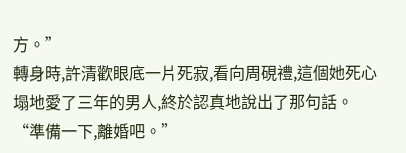方。”
轉身時,許清歡眼底一片死寂,看向周硯禮,這個她死心塌地愛了三年的男人,終於認真地說出了那句話。
“準備一下,離婚吧。”